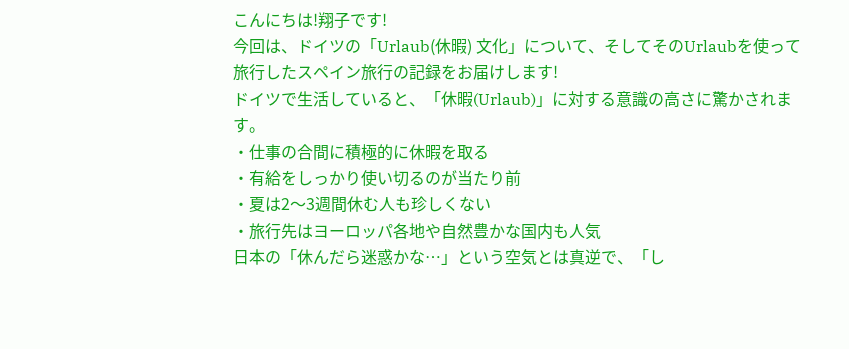こんにちは!翔子です!
今回は、ドイツの「Urlaub(休暇) 文化」について、そしてそのUrlaubを使って旅行したスペイン旅行の記録をお届けします!
ドイツで生活していると、「休暇(Urlaub)」に対する意識の高さに驚かされます。
・仕事の合間に積極的に休暇を取る
・有給をしっかり使い切るのが当たり前
・夏は2〜3週間休む人も珍しくない
・旅行先はヨーロッパ各地や自然豊かな国内も人気
日本の「休んだら迷惑かな…」という空気とは真逆で、「し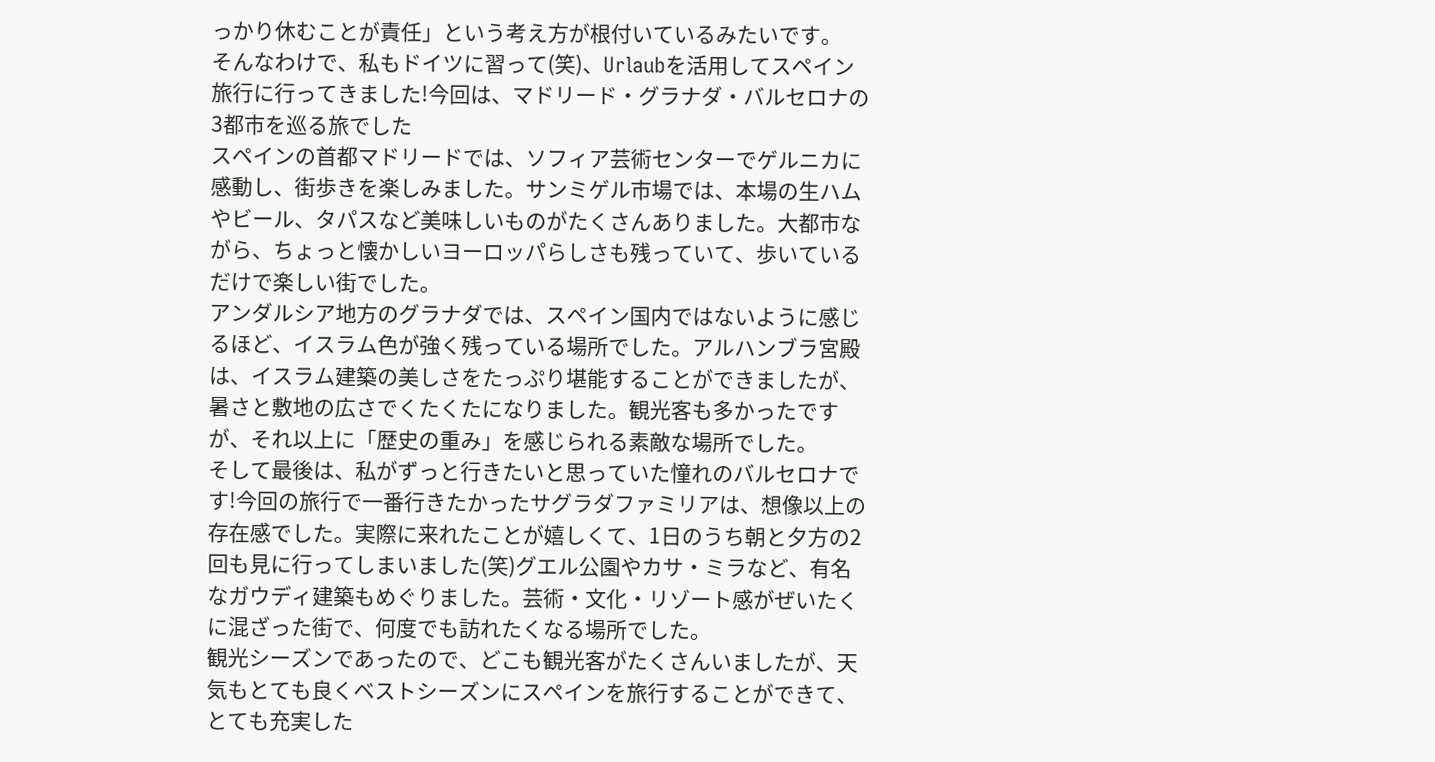っかり休むことが責任」という考え方が根付いているみたいです。
そんなわけで、私もドイツに習って(笑)、Urlaubを活用してスペイン旅行に行ってきました!今回は、マドリード・グラナダ・バルセロナの3都市を巡る旅でした
スペインの首都マドリードでは、ソフィア芸術センターでゲルニカに感動し、街歩きを楽しみました。サンミゲル市場では、本場の生ハムやビール、タパスなど美味しいものがたくさんありました。大都市ながら、ちょっと懐かしいヨーロッパらしさも残っていて、歩いているだけで楽しい街でした。
アンダルシア地方のグラナダでは、スペイン国内ではないように感じるほど、イスラム色が強く残っている場所でした。アルハンブラ宮殿は、イスラム建築の美しさをたっぷり堪能することができましたが、暑さと敷地の広さでくたくたになりました。観光客も多かったですが、それ以上に「歴史の重み」を感じられる素敵な場所でした。
そして最後は、私がずっと行きたいと思っていた憧れのバルセロナです!今回の旅行で一番行きたかったサグラダファミリアは、想像以上の存在感でした。実際に来れたことが嬉しくて、1日のうち朝と夕方の2回も見に行ってしまいました(笑)グエル公園やカサ・ミラなど、有名なガウディ建築もめぐりました。芸術・文化・リゾート感がぜいたくに混ざった街で、何度でも訪れたくなる場所でした。
観光シーズンであったので、どこも観光客がたくさんいましたが、天気もとても良くベストシーズンにスペインを旅行することができて、とても充実した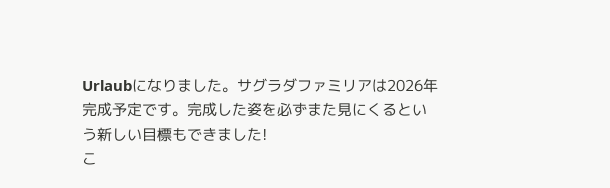Urlaubになりました。サグラダファミリアは2026年完成予定です。完成した姿を必ずまた見にくるという新しい目標もできました!
こ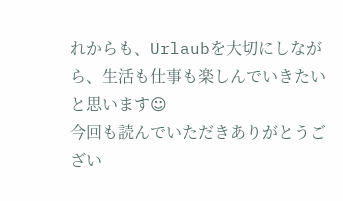れからも、Urlaubを大切にしながら、生活も仕事も楽しんでいきたいと思います☺
今回も読んでいただきありがとうござい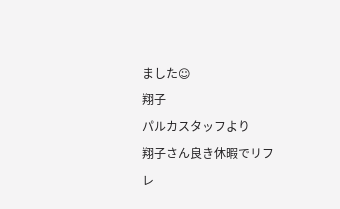ました☺
翔子
パルカスタッフより
翔子さん良き休暇でリフレ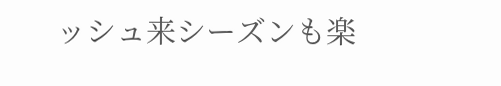ッシュ来シーズンも楽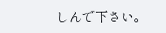しんで下さい。